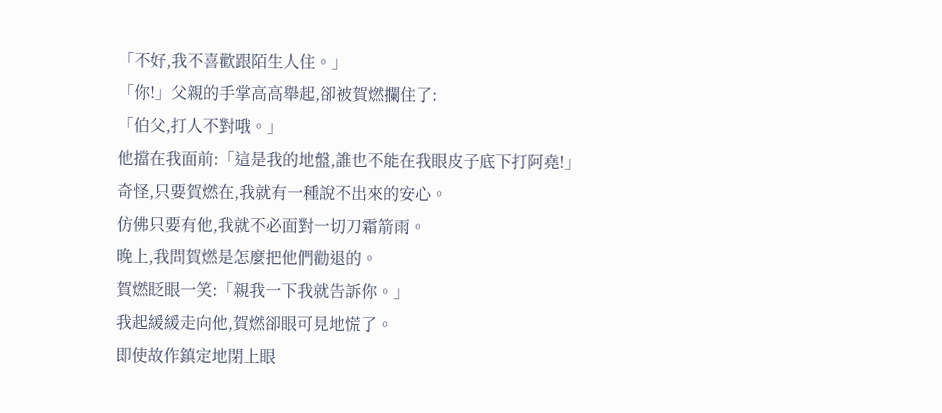「不好,我不喜歡跟陌生人住。」
「你!」父親的手掌高高舉起,卻被賀燃攔住了:
「伯父,打人不對哦。」
他擋在我面前:「這是我的地盤,誰也不能在我眼皮子底下打阿堯!」
奇怪,只要賀燃在,我就有一種說不出來的安心。
仿佛只要有他,我就不必面對一切刀霜箭雨。
晚上,我問賀燃是怎麼把他們勸退的。
賀燃眨眼一笑:「親我一下我就告訴你。」
我起緩緩走向他,賀燃卻眼可見地慌了。
即使故作鎮定地閉上眼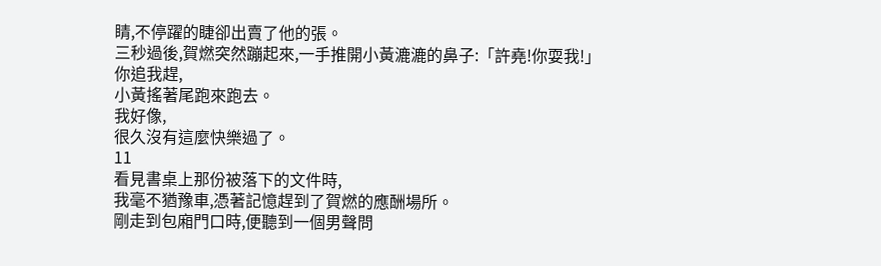睛,不停躍的睫卻出賣了他的張。
三秒過後,賀燃突然蹦起來,一手推開小黃漉漉的鼻子:「許堯!你耍我!」
你追我趕,
小黃搖著尾跑來跑去。
我好像,
很久沒有這麼快樂過了。
11
看見書桌上那份被落下的文件時,
我毫不猶豫車,憑著記憶趕到了賀燃的應酬場所。
剛走到包廂門口時,便聽到一個男聲問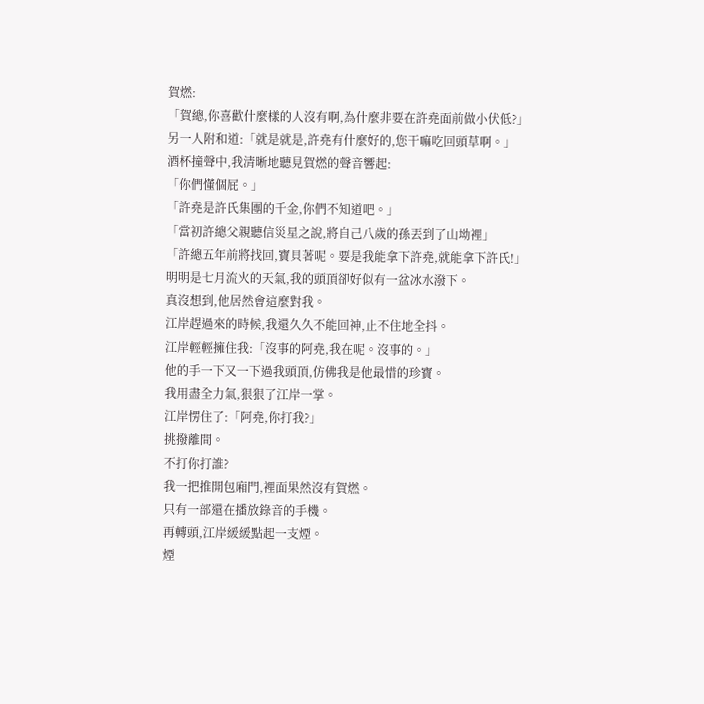賀燃:
「賀總,你喜歡什麼樣的人沒有啊,為什麼非要在許堯面前做小伏低?」
另一人附和道:「就是就是,許堯有什麼好的,您干嘛吃回頭草啊。」
酒杯撞聲中,我清晰地聽見賀燃的聲音響起:
「你們懂個屁。」
「許堯是許氏集團的千金,你們不知道吧。」
「當初許總父親聽信災星之說,將自己八歲的孫丟到了山坳裡」
「許總五年前將找回,寶貝著呢。要是我能拿下許堯,就能拿下許氏!」
明明是七月流火的天氣,我的頭頂卻好似有一盆冰水潑下。
真沒想到,他居然會這麼對我。
江岸趕過來的時候,我還久久不能回神,止不住地全抖。
江岸輕輕擁住我:「沒事的阿堯,我在呢。沒事的。」
他的手一下又一下過我頭頂,仿佛我是他最惜的珍寶。
我用盡全力氣,狠狠了江岸一掌。
江岸愣住了:「阿堯,你打我?」
挑撥離間。
不打你打誰?
我一把推開包廂門,裡面果然沒有賀燃。
只有一部還在播放錄音的手機。
再轉頭,江岸緩緩點起一支煙。
煙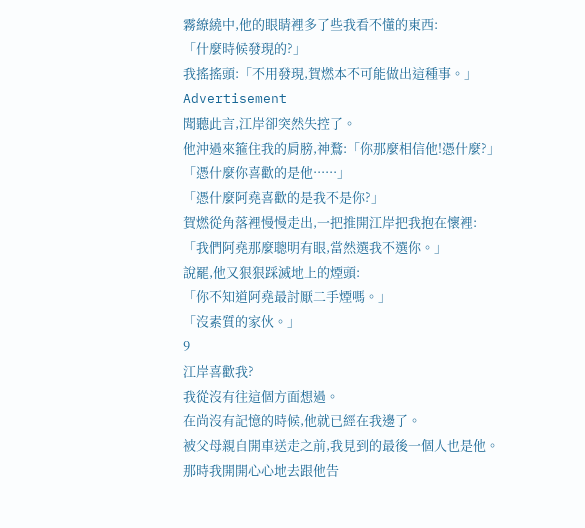霧繚繞中,他的眼睛裡多了些我看不懂的東西:
「什麼時候發現的?」
我搖搖頭:「不用發現,賀燃本不可能做出這種事。」
Advertisement
聞聽此言,江岸卻突然失控了。
他沖過來箍住我的肩膀,神鶩:「你那麼相信他!憑什麼?」
「憑什麼你喜歡的是他······」
「憑什麼阿堯喜歡的是我不是你?」
賀燃從角落裡慢慢走出,一把推開江岸把我抱在懷裡:
「我們阿堯那麼聰明有眼,當然選我不選你。」
說罷,他又狠狠踩滅地上的煙頭:
「你不知道阿堯最討厭二手煙嗎。」
「沒素質的家伙。」
9
江岸喜歡我?
我從沒有往這個方面想過。
在尚沒有記憶的時候,他就已經在我邊了。
被父母親自開車送走之前,我見到的最後一個人也是他。
那時我開開心心地去跟他告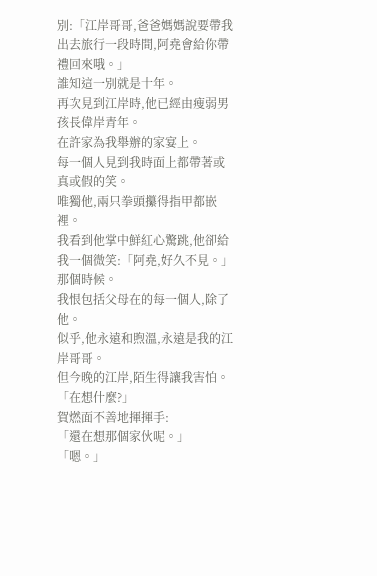別:「江岸哥哥,爸爸媽媽說要帶我出去旅行一段時間,阿堯會給你帶禮回來哦。」
誰知這一別就是十年。
再次見到江岸時,他已經由瘦弱男孩長偉岸青年。
在許家為我舉辦的家宴上。
每一個人見到我時面上都帶著或真或假的笑。
唯獨他,兩只拳頭攥得指甲都嵌裡。
我看到他掌中鮮紅心驚跳,他卻給我一個微笑:「阿堯,好久不見。」
那個時候。
我恨包括父母在的每一個人,除了他。
似乎,他永遠和煦溫,永遠是我的江岸哥哥。
但今晚的江岸,陌生得讓我害怕。
「在想什麼?」
賀燃面不善地揮揮手:
「還在想那個家伙呢。」
「嗯。」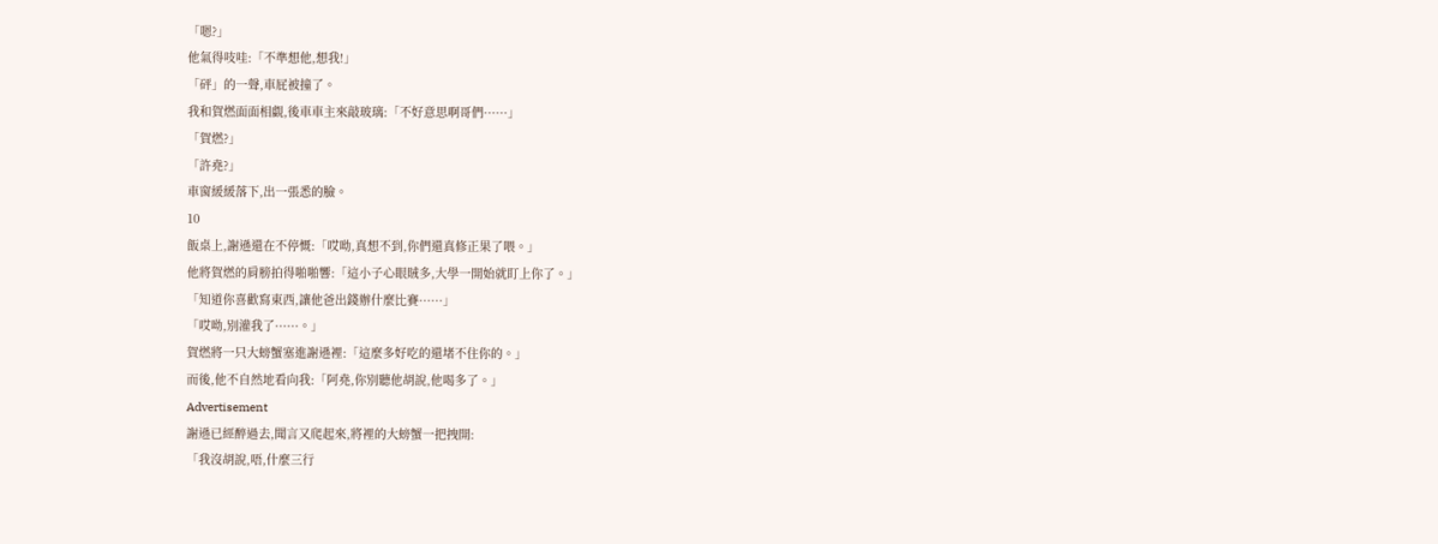「嗯?」
他氣得吱哇:「不準想他,想我!」
「砰」的一聲,車屁被撞了。
我和賀燃面面相覷,後車車主來敲玻璃:「不好意思啊哥們······」
「賀燃?」
「許堯?」
車窗緩緩落下,出一張悉的臉。
10
飯桌上,謝遜還在不停慨:「哎呦,真想不到,你們還真修正果了喂。」
他將賀燃的肩膀拍得啪啪響:「這小子心眼賊多,大學一開始就盯上你了。」
「知道你喜歡寫東西,讓他爸出錢辦什麼比賽······」
「哎呦,別灌我了······。」
賀燃將一只大螃蟹塞進謝遜裡:「這麼多好吃的還堵不住你的。」
而後,他不自然地看向我:「阿堯,你別聽他胡說,他喝多了。」
Advertisement
謝遜已經醉過去,聞言又爬起來,將裡的大螃蟹一把拽開:
「我沒胡說,唔,什麼三行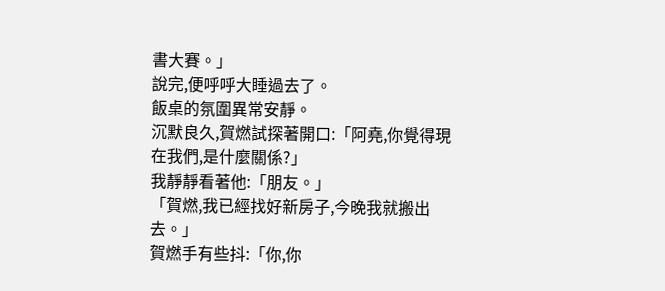書大賽。」
說完,便呼呼大睡過去了。
飯桌的氛圍異常安靜。
沉默良久,賀燃試探著開口:「阿堯,你覺得現在我們,是什麼關係?」
我靜靜看著他:「朋友。」
「賀燃,我已經找好新房子,今晚我就搬出去。」
賀燃手有些抖:「你,你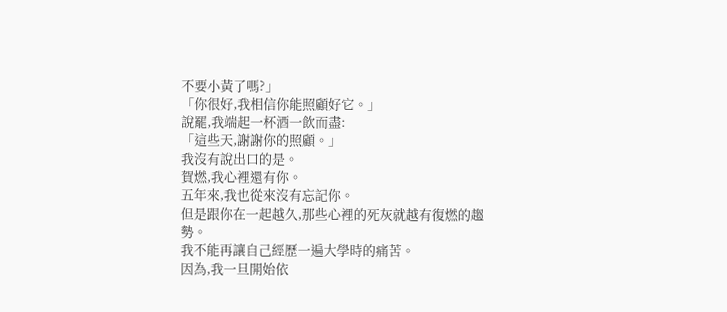不要小黃了嗎?」
「你很好,我相信你能照顧好它。」
說罷,我端起一杯酒一飲而盡:
「這些天,謝謝你的照顧。」
我沒有說出口的是。
賀燃,我心裡還有你。
五年來,我也從來沒有忘記你。
但是跟你在一起越久,那些心裡的死灰就越有復燃的趨勢。
我不能再讓自己經歷一遍大學時的痛苦。
因為,我一旦開始依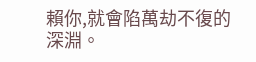賴你,就會陷萬劫不復的深淵。